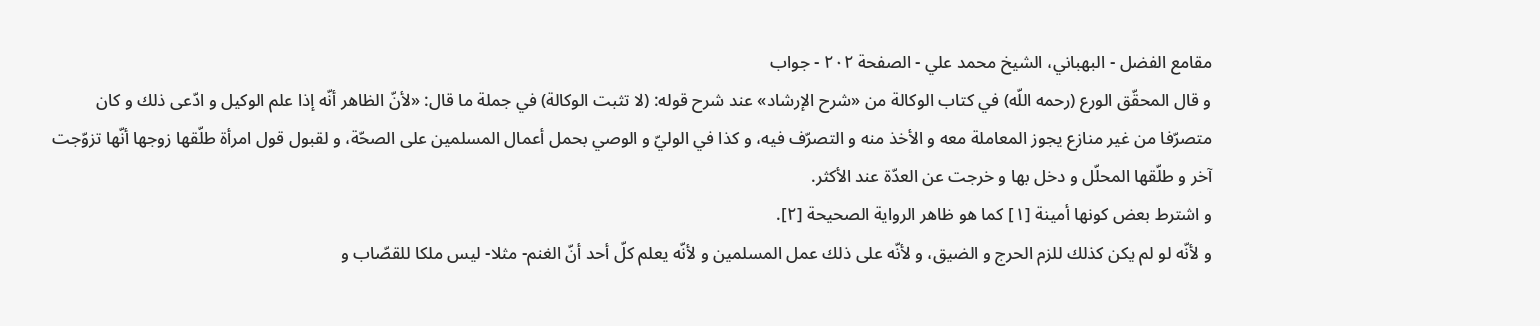مقامع الفضل - البهباني، الشيخ محمد علي - الصفحة ٢٠٢ - جواب
و قال المحقّق الورع (رحمه اللّه) في كتاب الوكالة من «شرح الإرشاد» عند شرح قوله: (لا تثبت الوكالة) في جملة ما قال: «لأنّ الظاهر أنّه إذا علم الوكيل و ادّعى ذلك و كان متصرّفا من غير منازع يجوز المعاملة معه و الأخذ منه و التصرّف فيه، و كذا في الوليّ و الوصي بحمل أعمال المسلمين على الصحّة، و لقبول قول امرأة طلّقها زوجها أنّها تزوّجت آخر و طلّقها المحلّل و دخل بها و خرجت عن العدّة عند الأكثر.
و اشترط بعض كونها أمينة [١] كما هو ظاهر الرواية الصحيحة [٢].
و لأنّه لو لم يكن كذلك للزم الحرج و الضيق، و لأنّه على ذلك عمل المسلمين و لأنّه يعلم كلّ أحد أنّ الغنم- مثلا- ليس ملكا للقصّاب و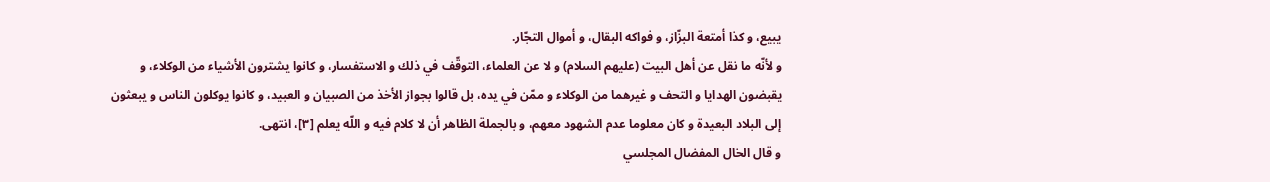يبيع، و كذا أمتعة البزّاز، و فواكه البقال، و أموال التجّار.
و لأنّه ما نقل عن أهل البيت (عليهم السلام) و لا عن العلماء، التوقّف في ذلك و الاستفسار، و كانوا يشترون الأشياء من الوكلاء، و يقبضون الهدايا و التحف و غيرهما من الوكلاء و ممّن في يده، بل قالوا بجواز الأخذ من الصبيان و العبيد، و كانوا يوكلون الناس و يبعثون إلى البلاد البعيدة و كان معلوما عدم الشهود معهم، و بالجملة الظاهر أن لا كلام فيه و اللّه يعلم [٣]، انتهى.
و قال الخال المفضال المجلسي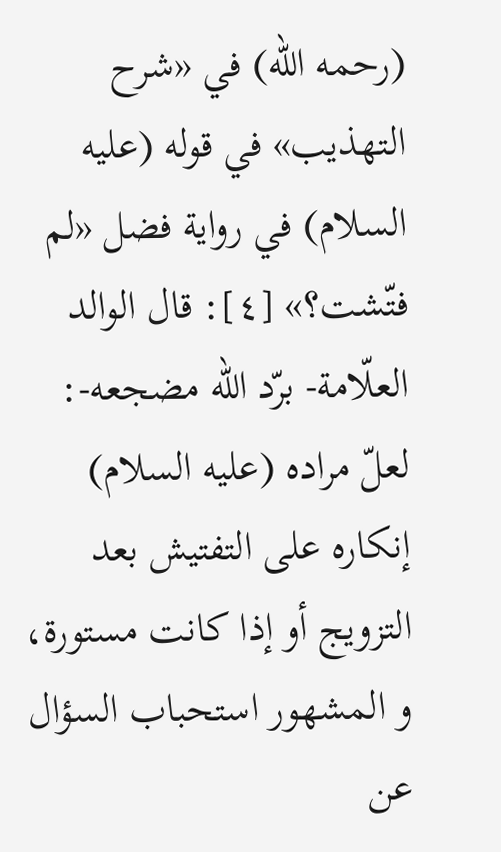(رحمه اللّه) في «شرح التهذيب» في قوله (عليه السلام) في رواية فضل «لم فتّشت؟» [٤]: قال الوالد العلّامة- برّد اللّه مضجعه-: لعلّ مراده (عليه السلام) إنكاره على التفتيش بعد التزويج أو إذا كانت مستورة، و المشهور استحباب السؤال عن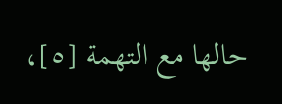حالها مع التهمة [٥]،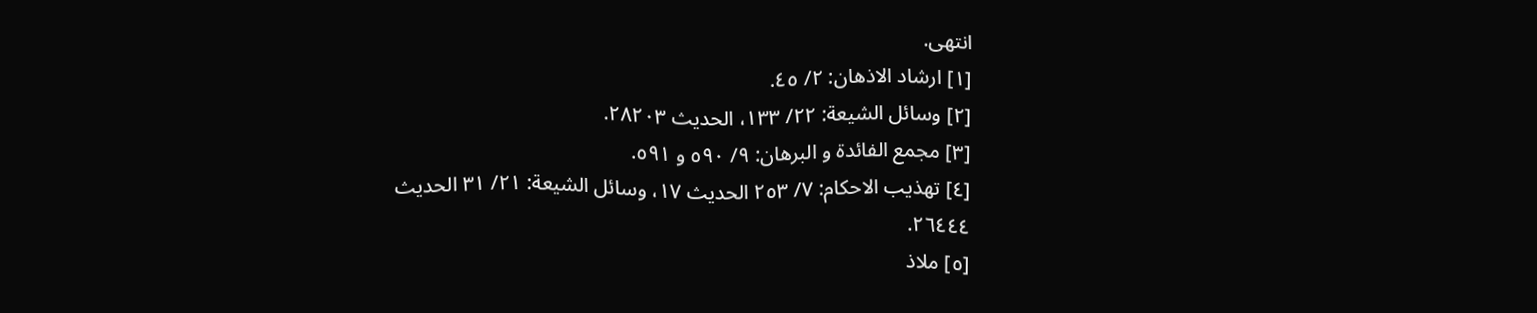انتهى.
[١] ارشاد الاذهان: ٢/ ٤٥.
[٢] وسائل الشيعة: ٢٢/ ١٣٣، الحديث ٢٨٢٠٣.
[٣] مجمع الفائدة و البرهان: ٩/ ٥٩٠ و ٥٩١.
[٤] تهذيب الاحكام: ٧/ ٢٥٣ الحديث ١٧، وسائل الشيعة: ٢١/ ٣١ الحديث ٢٦٤٤٤.
[٥] ملاذ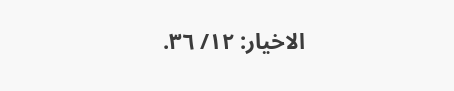الاخيار: ١٢/ ٣٦.